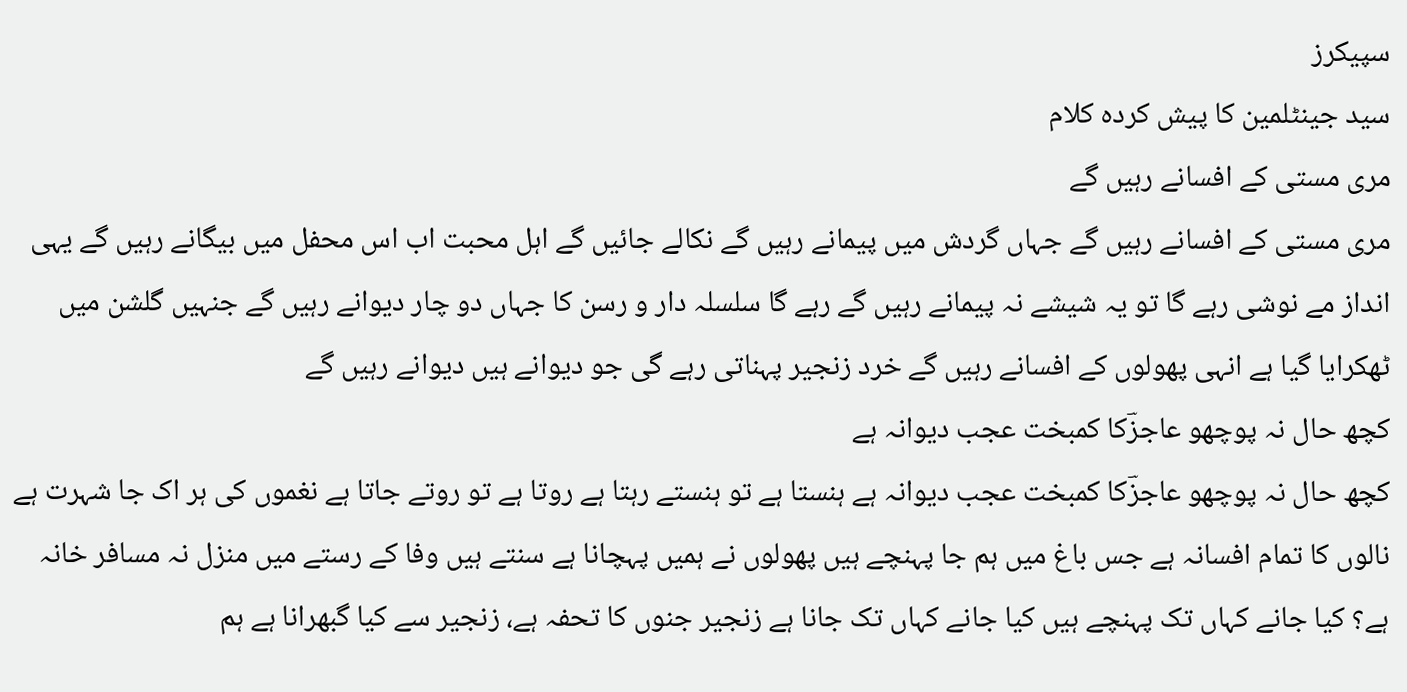سپیکرز
سید جینٹلمین کا پیش کردہ کلام
مری مستی کے افسانے رہیں گے
مری مستی کے افسانے رہیں گے جہاں گردش میں پیمانے رہیں گے نکالے جائیں گے اہل محبت اب اس محفل میں بیگانے رہیں گے یہی انداز مے نوشی رہے گا تو یہ شیشے نہ پیمانے رہیں گے رہے گا سلسلہ دار و رسن کا جہاں دو چار دیوانے رہیں گے جنہیں گلشن میں ٹھکرایا گیا ہے انہی پھولوں کے افسانے رہیں گے خرد زنجیر پہناتی رہے گی جو دیوانے ہیں دیوانے رہیں گے
کچھ حال نہ پوچھو عاجزؔکا کمبخت عجب دیوانہ ہے
کچھ حال نہ پوچھو عاجزؔکا کمبخت عجب دیوانہ ہے ہنستا ہے تو ہنستے رہتا ہے روتا ہے تو روتے جاتا ہے نغموں کی ہر اک جا شہرت ہے نالوں کا تمام افسانہ ہے جس باغ میں ہم جا پہنچے ہیں پھولوں نے ہمیں پہچانا ہے سنتے ہیں وفا کے رستے میں منزل نہ مسافر خانہ ہے؟ کیا جانے کہاں تک پہنچے ہیں کیا جانے کہاں تک جانا ہے زنجیر جنوں کا تحفہ ہے، زنجیر سے کیا گبھرانا ہے ہم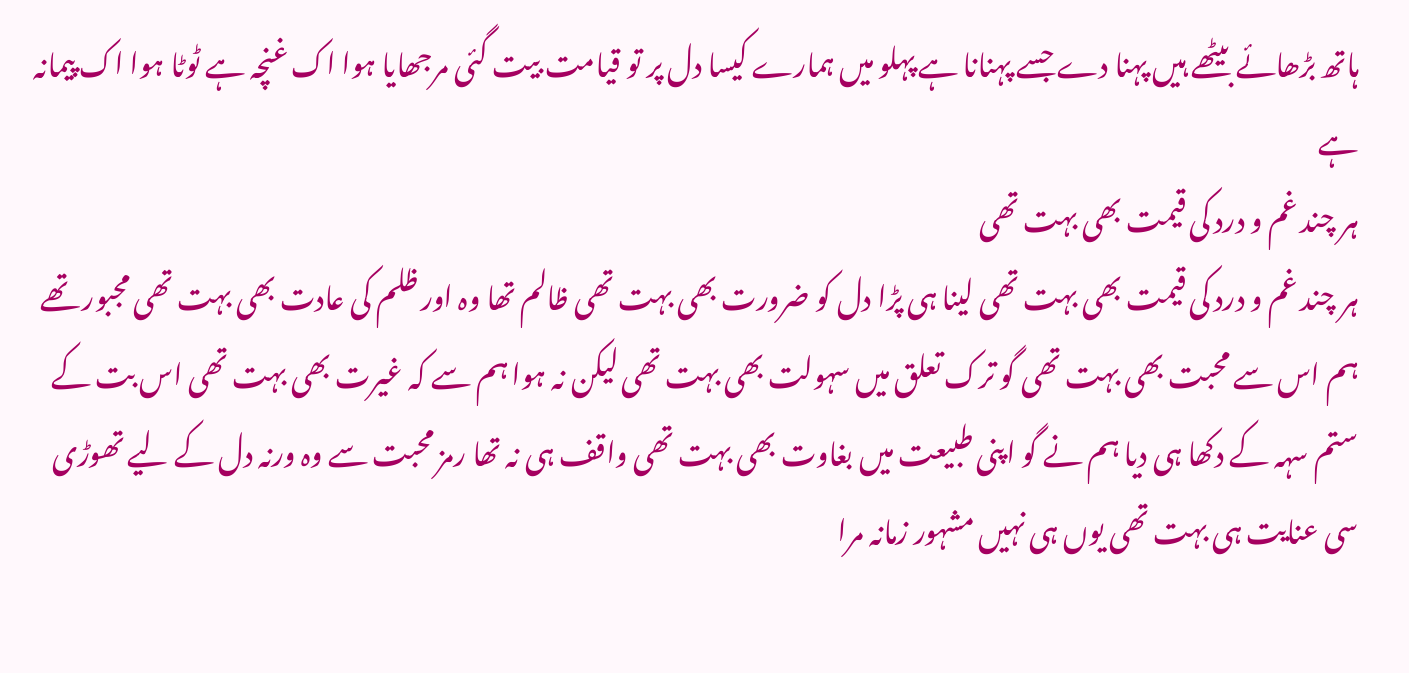ہاتھ بڑھائے بیٹھے ہیں پہنا دے جسے پہنانا ہے پہلو میں ہمارے کیسا دل پر تو قیامت بیت گئی مرجھایا ہوا اک غنچہ ہے ٹوٹا ہوا اک پیمانہ ہے
ہر چند غم و درد کی قیمت بھی بہت تھی
ہر چند غم و درد کی قیمت بھی بہت تھی لینا ہی پڑا دل کو ضرورت بھی بہت تھی ظالم تھا وہ اور ظلم کی عادت بھی بہت تھی مجبور تھے ہم اس سے محبت بھی بہت تھی گو ترک تعلق میں سہولت بھی بہت تھی لیکن نہ ہوا ہم سے کہ غیرت بھی بہت تھی اس بت کے ستم سہہ کے دکھا ہی دیا ہم نے گو اپنی طبیعت میں بغاوت بھی بہت تھی واقف ہی نہ تھا رمز محبت سے وہ ورنہ دل کے لیے تھوڑی سی عنایت ہی بہت تھی یوں ہی نہیں مشہور زمانہ مرا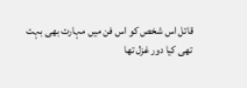قاتل اس شخص کو اس فن میں مہارت بھی بہت تھی کیا دور غزل تھا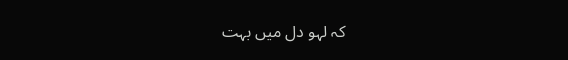کہ لہو دل میں بہت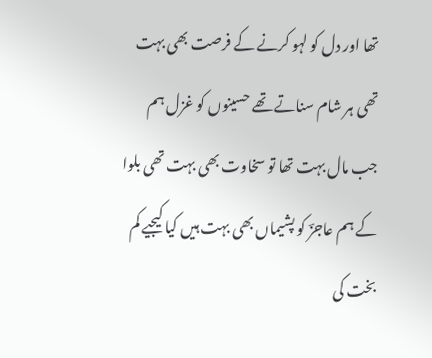تھا اور دل کو لہو کرنے کے فرصت بھی بہت تھی ہر شام سناتے تھے حسینوں کو غزل ہم جب مال بہت تھا تو سخاوت بھی بہت تھی بلوا کے ہم عاجزؔ کو پشیماں بھی بہت ہیں کیا کیجیے کم بخت کی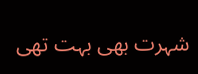شہرت بھی بہت تھی